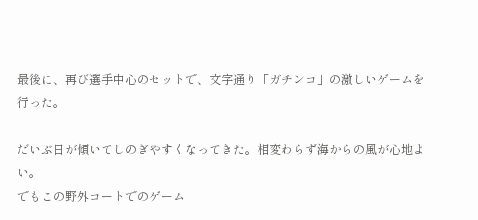最後に、再び選手中心のセットで、文字通り「ガチンコ」の激しいゲームを行った。

だいぶ日が傾いてしのぎやすくなってきた。相変わらず海からの風が心地よい。
でもこの野外コートでのゲーム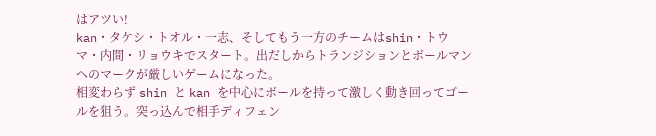はアツい!
kan・タケシ・トオル・一志、そしてもう一方のチームはshin・トウマ・内間・リョウキでスタート。出だしからトランジションとボールマンへのマークが厳しいゲームになった。
相変わらず shin と kan を中心にボールを持って激しく動き回ってゴールを狙う。突っ込んで相手ディフェン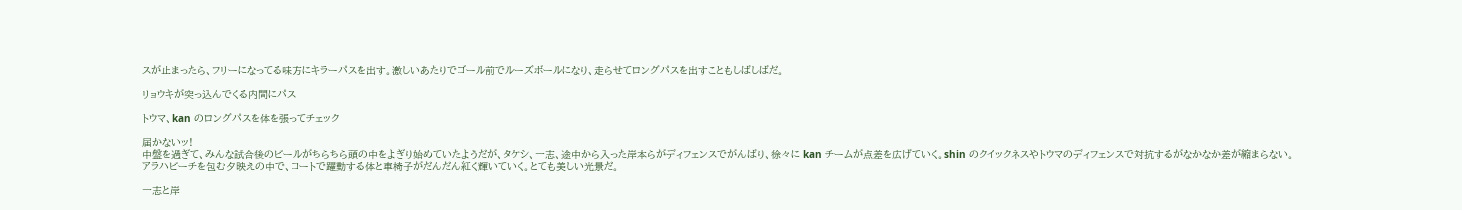スが止まったら、フリーになってる味方にキラーパスを出す。激しいあたりでゴール前でルーズボールになり、走らせてロングパスを出すこともしばしばだ。

リョウキが突っ込んでくる内間にパス

トウマ、kan のロングパスを体を張ってチェック

届かないッ!
中盤を過ぎて、みんな試合後のビールがちらちら頭の中をよぎり始めていたようだが、タケシ、一志、途中から入った岸本らがディフェンスでがんばり、徐々に kan チームが点差を広げていく。shin のクイックネスやトウマのディフェンスで対抗するがなかなか差が縮まらない。
アラハビーチを包む夕映えの中で、コートで躍動する体と車椅子がだんだん紅く輝いていく。とても美しい光景だ。

一志と岸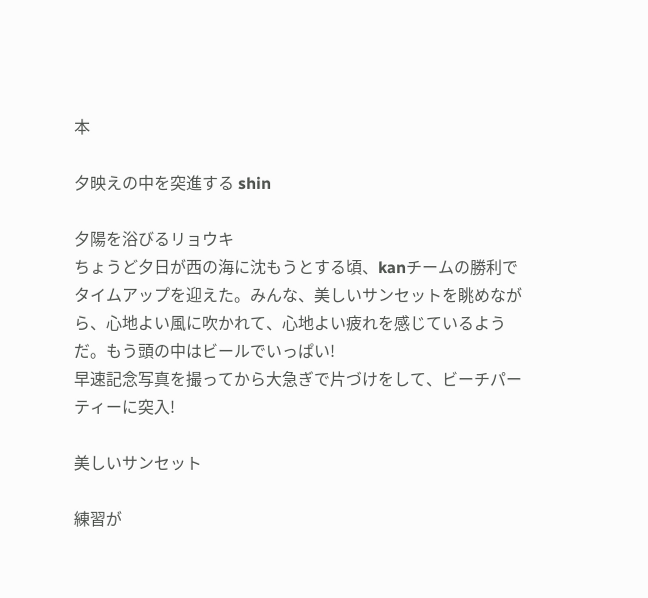本

夕映えの中を突進する shin

夕陽を浴びるリョウキ
ちょうど夕日が西の海に沈もうとする頃、kanチームの勝利でタイムアップを迎えた。みんな、美しいサンセットを眺めながら、心地よい風に吹かれて、心地よい疲れを感じているようだ。もう頭の中はビールでいっぱい!
早速記念写真を撮ってから大急ぎで片づけをして、ビーチパーティーに突入!

美しいサンセット

練習が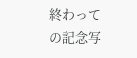終わっての記念写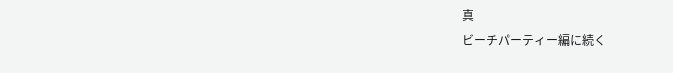真
ビーチパーティー編に続く